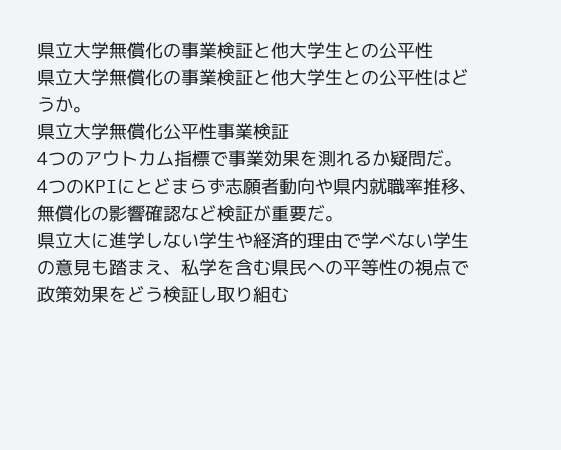県立大学無償化の事業検証と他大学生との公平性
県立大学無償化の事業検証と他大学生との公平性はどうか。
県立大学無償化公平性事業検証
4つのアウトカム指標で事業効果を測れるか疑問だ。
4つのKPIにとどまらず志願者動向や県内就職率推移、無償化の影響確認など検証が重要だ。
県立大に進学しない学生や経済的理由で学べない学生の意見も踏まえ、私学を含む県民への平等性の視点で政策効果をどう検証し取り組む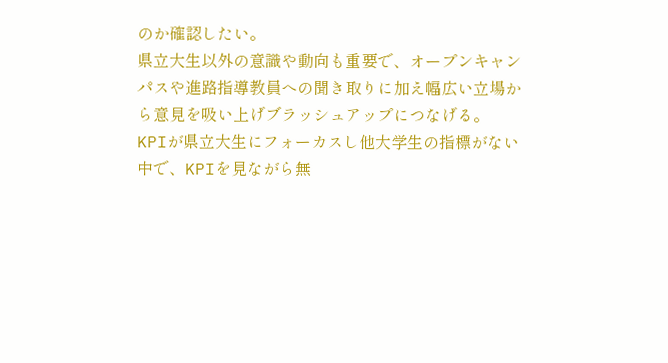のか確認したい。
県立大生以外の意識や動向も重要で、オープンキャンパスや進路指導教員への聞き取りに加え幅広い立場から意見を吸い上げブラッシュアップにつなげる。
KPIが県立大生にフォーカスし他大学生の指標がない中で、KPIを見ながら無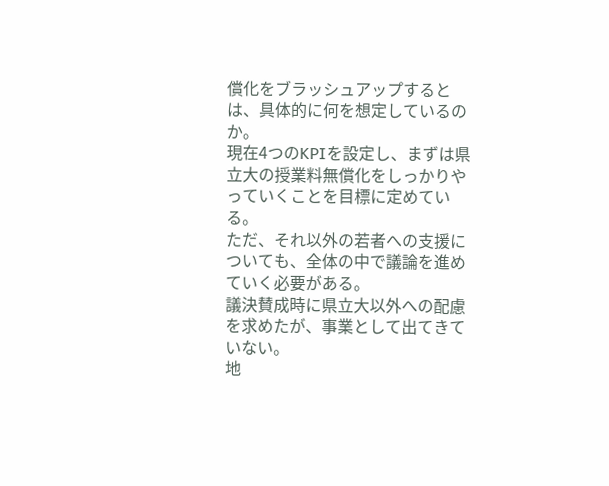償化をブラッシュアップするとは、具体的に何を想定しているのか。
現在4つのKPIを設定し、まずは県立大の授業料無償化をしっかりやっていくことを目標に定めている。
ただ、それ以外の若者への支援についても、全体の中で議論を進めていく必要がある。
議決賛成時に県立大以外への配慮を求めたが、事業として出てきていない。
地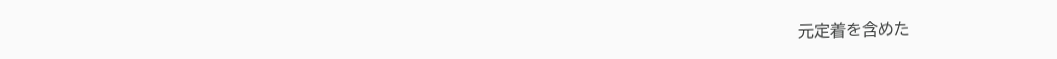元定着を含めた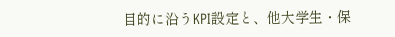目的に沿うKPI設定と、他大学生・保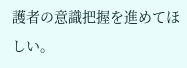護者の意識把握を進めてほしい。